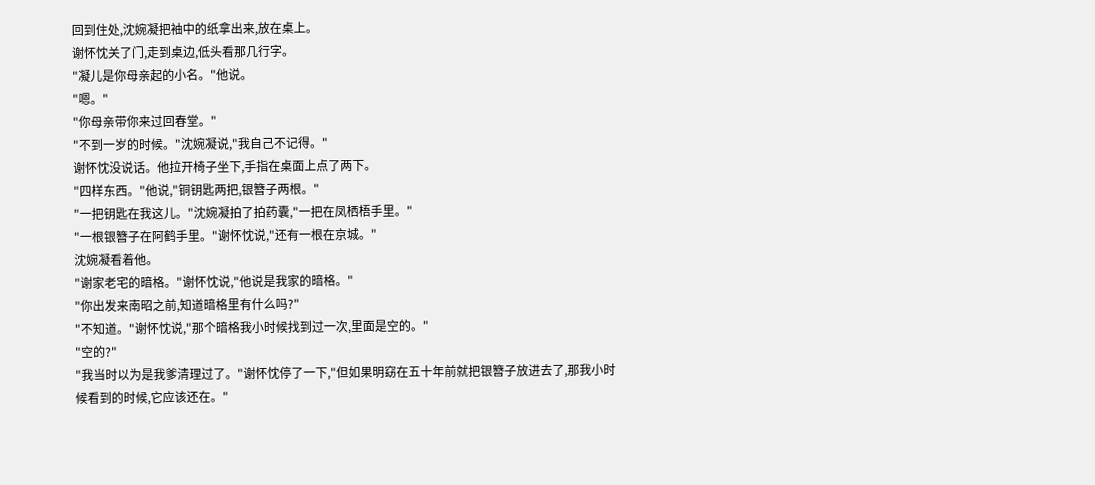回到住处,沈婉凝把袖中的纸拿出来,放在桌上。
谢怀忱关了门,走到桌边,低头看那几行字。
"凝儿是你母亲起的小名。"他说。
"嗯。"
"你母亲带你来过回春堂。"
"不到一岁的时候。"沈婉凝说,"我自己不记得。"
谢怀忱没说话。他拉开椅子坐下,手指在桌面上点了两下。
"四样东西。"他说,"铜钥匙两把,银簪子两根。"
"一把钥匙在我这儿。"沈婉凝拍了拍药囊,"一把在凤栖梧手里。"
"一根银簪子在阿鹤手里。"谢怀忱说,"还有一根在京城。"
沈婉凝看着他。
"谢家老宅的暗格。"谢怀忱说,"他说是我家的暗格。"
"你出发来南昭之前,知道暗格里有什么吗?"
"不知道。"谢怀忱说,"那个暗格我小时候找到过一次,里面是空的。"
"空的?"
"我当时以为是我爹清理过了。"谢怀忱停了一下,"但如果明窈在五十年前就把银簪子放进去了,那我小时候看到的时候,它应该还在。"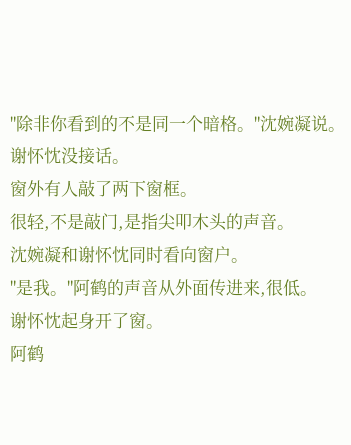"除非你看到的不是同一个暗格。"沈婉凝说。
谢怀忱没接话。
窗外有人敲了两下窗框。
很轻,不是敲门,是指尖叩木头的声音。
沈婉凝和谢怀忱同时看向窗户。
"是我。"阿鹤的声音从外面传进来,很低。
谢怀忱起身开了窗。
阿鹤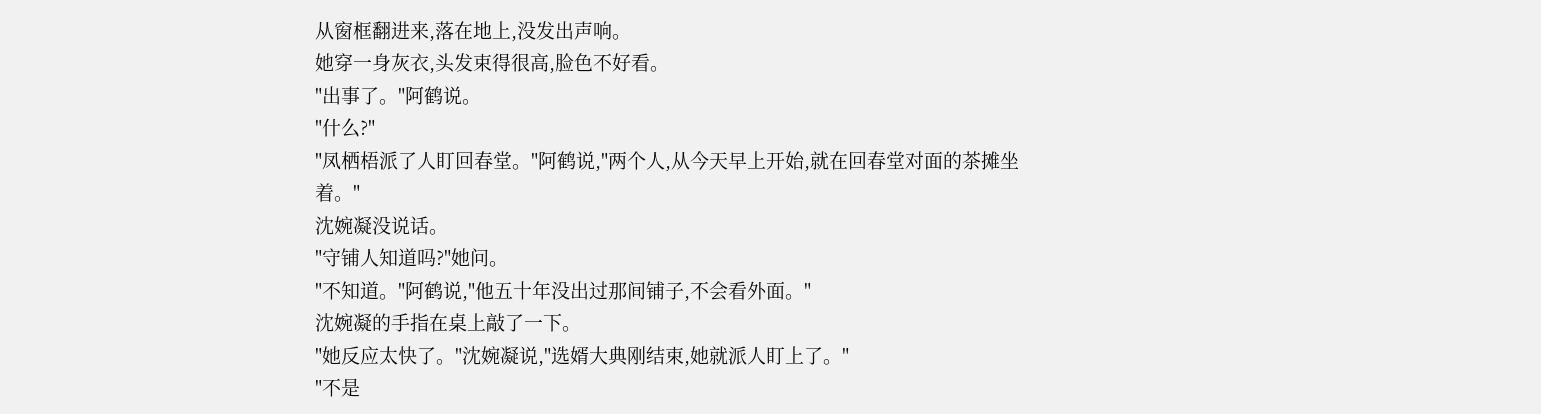从窗框翻进来,落在地上,没发出声响。
她穿一身灰衣,头发束得很高,脸色不好看。
"出事了。"阿鹤说。
"什么?"
"凤栖梧派了人盯回春堂。"阿鹤说,"两个人,从今天早上开始,就在回春堂对面的茶摊坐着。"
沈婉凝没说话。
"守铺人知道吗?"她问。
"不知道。"阿鹤说,"他五十年没出过那间铺子,不会看外面。"
沈婉凝的手指在桌上敲了一下。
"她反应太快了。"沈婉凝说,"选婿大典刚结束,她就派人盯上了。"
"不是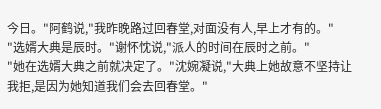今日。"阿鹤说,"我昨晚路过回春堂,对面没有人,早上才有的。"
"选婿大典是辰时。"谢怀忱说,"派人的时间在辰时之前。"
"她在选婿大典之前就决定了。"沈婉凝说,"大典上她故意不坚持让我拒,是因为她知道我们会去回春堂。"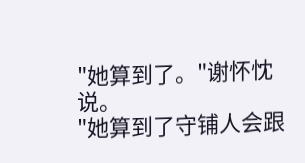"她算到了。"谢怀忱说。
"她算到了守铺人会跟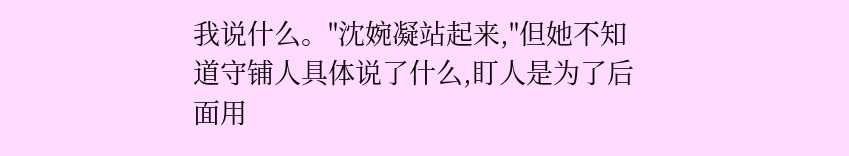我说什么。"沈婉凝站起来,"但她不知道守铺人具体说了什么,盯人是为了后面用